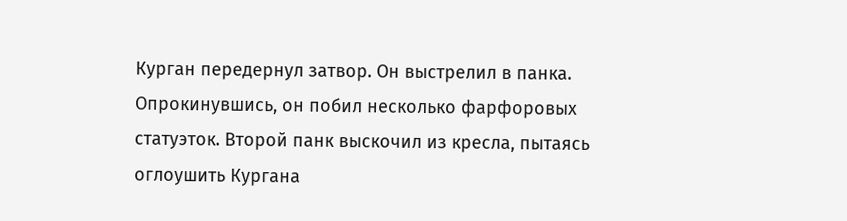Курган передернул затвор. Он выстрелил в панка. Опрокинувшись, он побил несколько фарфоровых статуэток. Второй панк выскочил из кресла, пытаясь оглоушить Кургана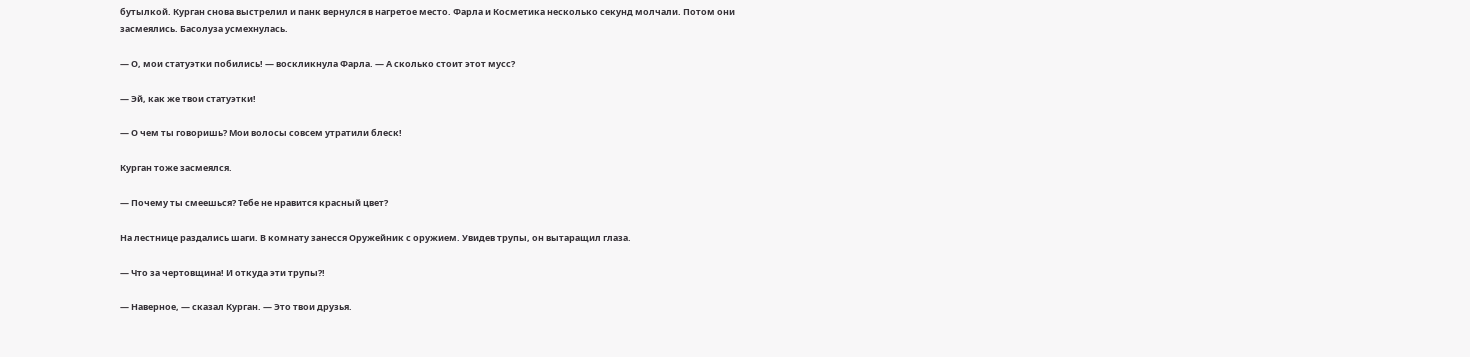бутылкой. Курган снова выстрелил и панк вернулся в нагретое место. Фарла и Косметика несколько секунд молчали. Потом они засмеялись. Басолуза усмехнулась.

— О, мои статуэтки побились! — воскликнула Фарла. — А сколько стоит этот мусс?

— Эй, как же твои статуэтки!

— О чем ты говоришь? Мои волосы совсем утратили блеск!

Курган тоже засмеялся.

— Почему ты смеешься? Тебе не нравится красный цвет?

На лестнице раздались шаги. В комнату занесся Оружейник с оружием. Увидев трупы, он вытаращил глаза.

— Что за чертовщина! И откуда эти трупы?!

— Наверное, — сказал Курган. — Это твои друзья.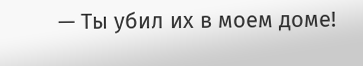— Ты убил их в моем доме!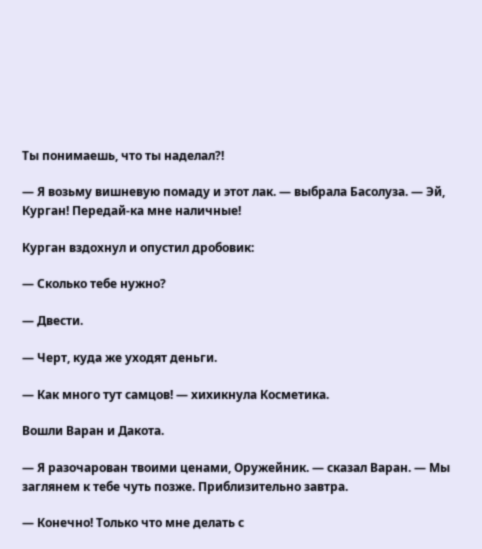Ты понимаешь, что ты наделал?!

— Я возьму вишневую помаду и этот лак. — выбрала Басолуза. — Эй, Курган! Передай-ка мне наличные!

Курган вздохнул и опустил дробовик:

— Сколько тебе нужно?

— Двести.

— Черт, куда же уходят деньги.

— Как много тут самцов! — хихикнула Косметика.

Вошли Варан и Дакота.

— Я разочарован твоими ценами, Оружейник. — сказал Варан. — Мы заглянем к тебе чуть позже. Приблизительно завтра.

— Конечно! Только что мне делать с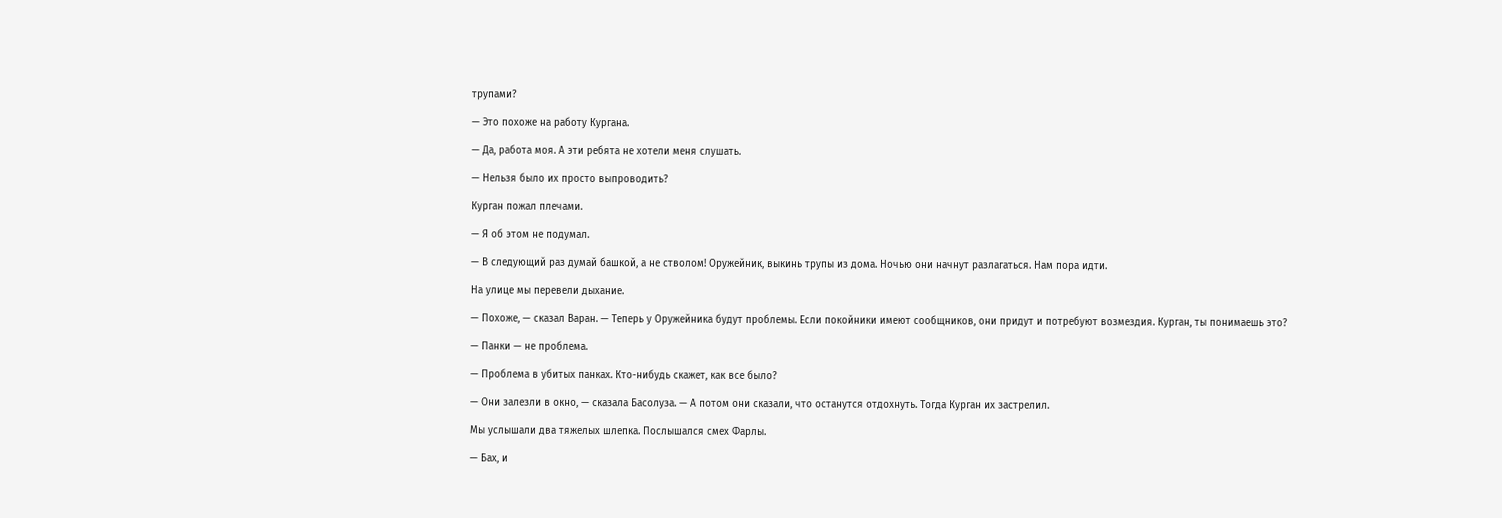трупами?

— Это похоже на работу Кургана.

— Да, работа моя. А эти ребята не хотели меня слушать.

— Нельзя было их просто выпроводить?

Курган пожал плечами.

— Я об этом не подумал.

— В следующий раз думай башкой, а не стволом! Оружейник, выкинь трупы из дома. Ночью они начнут разлагаться. Нам пора идти.

На улице мы перевели дыхание.

— Похоже, — сказал Варан. — Теперь у Оружейника будут проблемы. Если покойники имеют сообщников, они придут и потребуют возмездия. Курган, ты понимаешь это?

— Панки — не проблема.

— Проблема в убитых панках. Кто-нибудь скажет, как все было?

— Они залезли в окно, — сказала Басолуза. — А потом они сказали, что останутся отдохнуть. Тогда Курган их застрелил.

Мы услышали два тяжелых шлепка. Послышался смех Фарлы.

— Бах, и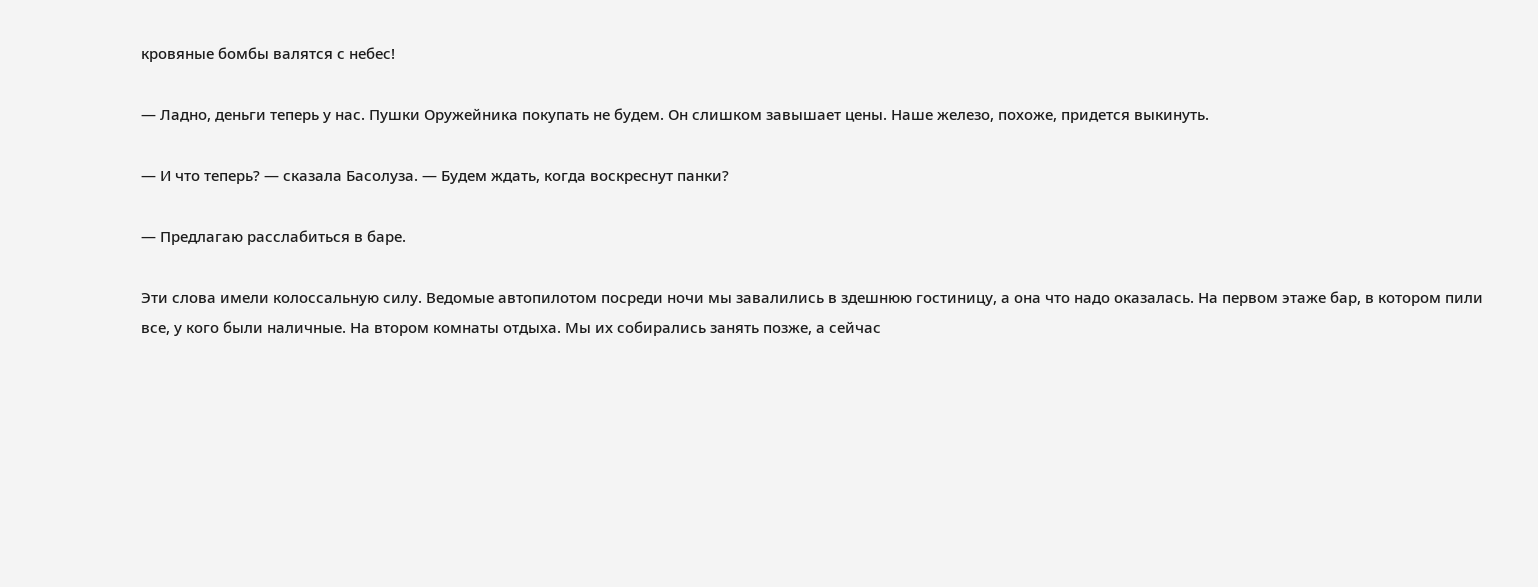кровяные бомбы валятся с небес!

— Ладно, деньги теперь у нас. Пушки Оружейника покупать не будем. Он слишком завышает цены. Наше железо, похоже, придется выкинуть.

— И что теперь? — сказала Басолуза. — Будем ждать, когда воскреснут панки?

— Предлагаю расслабиться в баре.

Эти слова имели колоссальную силу. Ведомые автопилотом посреди ночи мы завалились в здешнюю гостиницу, а она что надо оказалась. На первом этаже бар, в котором пили все, у кого были наличные. На втором комнаты отдыха. Мы их собирались занять позже, а сейчас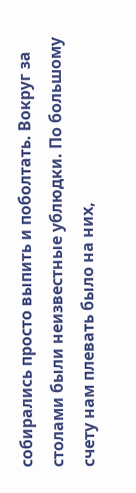собирались просто выпить и поболтать. Вокруг за столами были неизвестные ублюдки. По большому счету нам плевать было на них,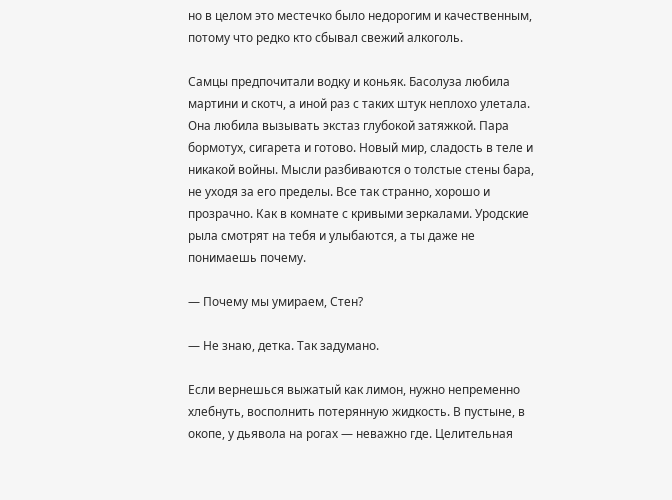но в целом это местечко было недорогим и качественным, потому что редко кто сбывал свежий алкоголь.

Самцы предпочитали водку и коньяк. Басолуза любила мартини и скотч, а иной раз с таких штук неплохо улетала. Она любила вызывать экстаз глубокой затяжкой. Пара бормотух, сигарета и готово. Новый мир, сладость в теле и никакой войны. Мысли разбиваются о толстые стены бара, не уходя за его пределы. Все так странно, хорошо и прозрачно. Как в комнате с кривыми зеркалами. Уродские рыла смотрят на тебя и улыбаются, а ты даже не понимаешь почему.

— Почему мы умираем, Стен?

— Не знаю, детка. Так задумано.

Если вернешься выжатый как лимон, нужно непременно хлебнуть, восполнить потерянную жидкость. В пустыне, в окопе, у дьявола на рогах — неважно где. Целительная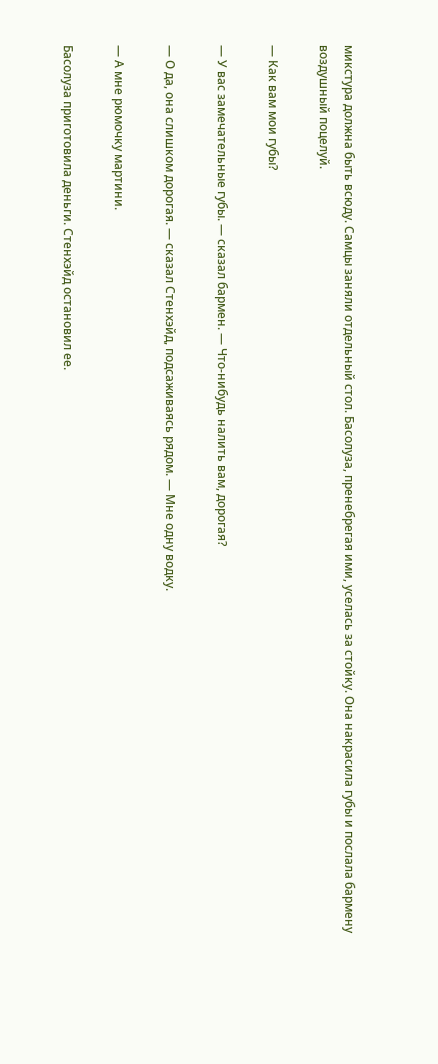микстура должна быть всюду. Самцы заняли отдельный стол. Басолуза, пренебрегая ими, уселась за стойку. Она накрасила губы и послала бармену воздушный поцелуй.

— Как вам мои губы?

— У вас замечательные губы. — сказал бармен. — Что-нибудь налить вам, дорогая?

— О да, она слишком дорогая. — сказал Стенхэйд, подсаживаясь рядом. — Мне одну водку.

— А мне рюмочку мартини.

Басолуза приготовила деньги. Стенхэйд остановил ее.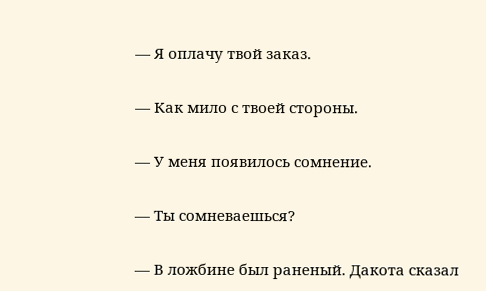— Я оплачу твой заказ.

— Как мило с твоей стороны.

— У меня появилось сомнение.

— Ты сомневаешься?

— В ложбине был раненый. Дакота сказал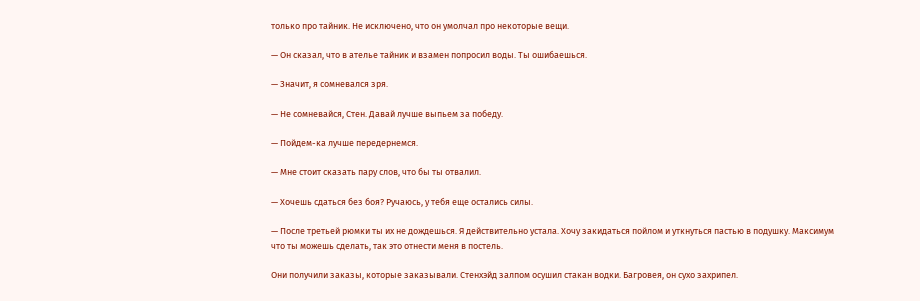только про тайник. Не исключено, что он умолчал про некоторые вещи.

— Он сказал, что в ателье тайник и взамен попросил воды. Ты ошибаешься.

— Значит, я сомневался зря.

— Не сомневайся, Стен. Давай лучше выпьем за победу.

— Пойдем-ка лучше передернемся.

— Мне стоит сказать пару слов, что бы ты отвалил.

— Хочешь сдаться без боя? Ручаюсь, у тебя еще остались силы.

— После третьей рюмки ты их не дождешься. Я действительно устала. Хочу закидаться пойлом и уткнуться пастью в подушку. Максимум что ты можешь сделать, так это отнести меня в постель.

Они получили заказы, которые заказывали. Стенхэйд залпом осушил стакан водки. Багровея, он сухо захрипел.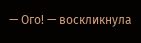— Ого! — воскликнула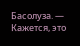Басолуза. — Кажется, это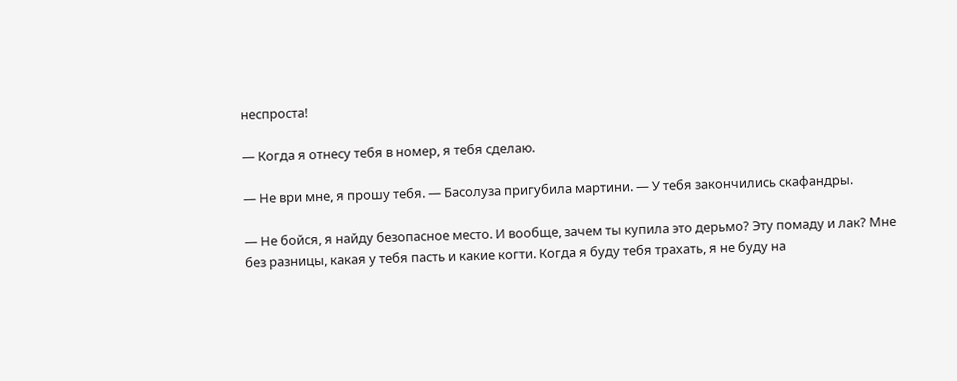неспроста!

— Когда я отнесу тебя в номер, я тебя сделаю.

— Не ври мне, я прошу тебя. — Басолуза пригубила мартини. — У тебя закончились скафандры.

— Не бойся, я найду безопасное место. И вообще, зачем ты купила это дерьмо? Эту помаду и лак? Мне без разницы, какая у тебя пасть и какие когти. Когда я буду тебя трахать, я не буду на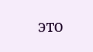это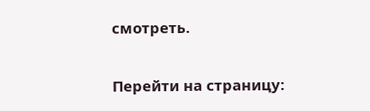смотреть.

Перейти на страницу: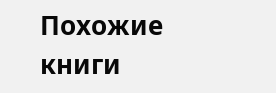Похожие книги